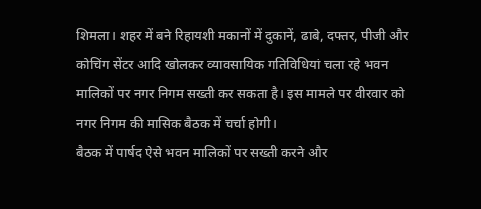शिमला। शहर में बने रिहायशी मकानों में दुकानें, ढाबे, दफ्तर, पीजी और कोचिंग सेंटर आदि खोलकर व्यावसायिक गतिविधियां चला रहे भवन मालिकों पर नगर निगम सख्ती कर सकता है। इस मामले पर वीरवार को नगर निगम की मासिक बैठक में चर्चा होगी।
बैठक में पार्षद ऐसे भवन मालिकों पर सख्ती करने और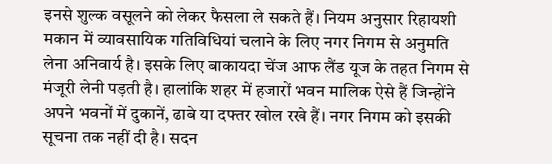इनसे शुल्क वसूलने को लेकर फैसला ले सकते हैं। नियम अनुसार रिहायशी मकान में व्यावसायिक गतिविधियां चलाने के लिए नगर निगम से अनुमति लेना अनिवार्य है। इसके लिए बाकायदा चेंज आफ लैंड यूज के तहत निगम से मंजूरी लेनी पड़ती है। हालांकि शहर में हजारों भवन मालिक ऐसे हैं जिन्होंने अपने भवनों में दुकानें, ढाबे या दफ्तर खोल रखे हैं। नगर निगम को इसकी सूचना तक नहीं दी है। सदन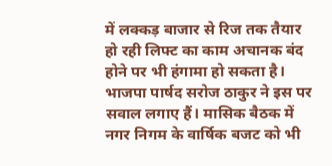में लक्कड़ बाजार से रिज तक तैयार हो रही लिफ्ट का काम अचानक बंद होने पर भी हंगामा हो सकता है। भाजपा पार्षद सरोज ठाकुर ने इस पर सवाल लगाए हैं। मासिक बैठक में नगर निगम के वार्षिक बजट को भी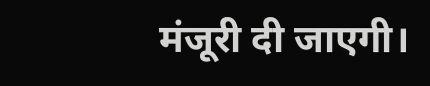मंजूरी दी जाएगी।